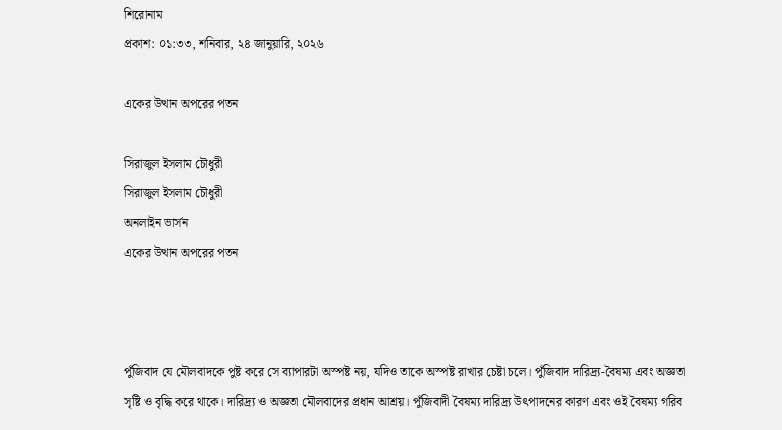শিরোনাম
প্রকাশ: ০১:৩৩, শনিবার, ২৪ জানুয়ারি, ২০২৬

একের উত্থান অপরের পতন

সিরাজুল ইসলাম চৌধুরী
সিরাজুল ইসলাম চৌধুরী
অনলাইন ভার্সন
একের উত্থান অপরের পতন



পুঁজিবাদ যে মৌলবাদকে পুষ্ট করে সে ব্যাপারটা অস্পষ্ট নয়, যদিও তাকে অস্পষ্ট রাখার চেষ্টা চলে। পুঁজিবাদ দারিদ্র্য-বৈষম্য এবং অজ্ঞতা সৃষ্টি ও বৃদ্ধি করে থাকে। দারিদ্র্য ও অজ্ঞতা মৌলবাদের প্রধান আশ্রয়। পুঁজিবাদী বৈষম্য দারিদ্র্য উৎপাদনের কারণ এবং ওই বৈষম্য গরিব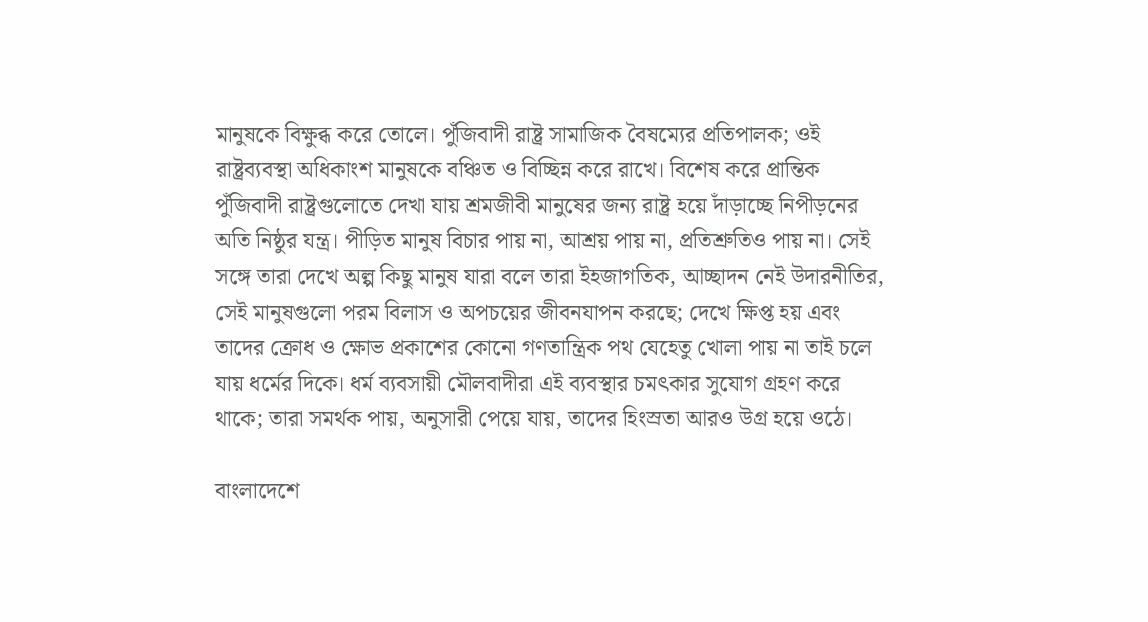মানুষকে বিক্ষুব্ধ করে তোলে। পুঁজিবাদী রাষ্ট্র সামাজিক বৈষম্যের প্রতিপালক; ওই রাষ্ট্রব্যবস্থা অধিকাংশ মানুষকে বঞ্চিত ও বিচ্ছিন্ন করে রাখে। বিশেষ করে প্রান্তিক পুঁজিবাদী রাষ্ট্রগুলোতে দেখা যায় শ্রমজীবী মানুষের জন্য রাষ্ট্র হয়ে দাঁড়াচ্ছে নিপীড়নের অতি নিষ্ঠুর যন্ত্র। পীড়িত মানুষ বিচার পায় না, আশ্রয় পায় না, প্রতিশ্রুতিও পায় না। সেই সঙ্গে তারা দেখে অল্প কিছু মানুষ যারা বলে তারা ইহজাগতিক, আচ্ছাদন নেই উদারনীতির, সেই মানুষগুলো পরম বিলাস ও অপচয়ের জীবনযাপন করছে; দেখে ক্ষিপ্ত হয় এবং তাদের ক্রোধ ও ক্ষোভ প্রকাশের কোনো গণতান্ত্রিক পথ যেহেতু খোলা পায় না তাই চলে যায় ধর্মের দিকে। ধর্ম ব্যবসায়ী মৌলবাদীরা এই ব্যবস্থার চমৎকার সুযোগ গ্রহণ করে থাকে; তারা সমর্থক পায়, অনুসারী পেয়ে যায়, তাদের হিংস্রতা আরও উগ্র হয়ে ওঠে।

বাংলাদেশে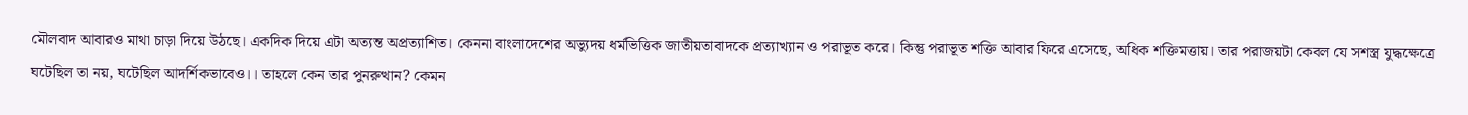মৌলবাদ আবারও মাথা চাড়া দিয়ে উঠছে। একদিক দিয়ে এটা অত্যন্ত অপ্রত্যাশিত। কেননা বাংলাদেশের অভ্যুদয় ধর্মভিত্তিক জাতীয়তাবাদকে প্রত্যাখ্যান ও পরাভূত করে। কিন্তু পরাভূত শক্তি আবার ফিরে এসেছে, অধিক শক্তিমত্তায়। তার পরাজয়টা কেবল যে সশস্ত্র যুদ্ধক্ষেত্রে ঘটেছিল তা নয়, ঘটেছিল আদর্শিকভাবেও।। তাহলে কেন তার পুনরুত্থান? কেমন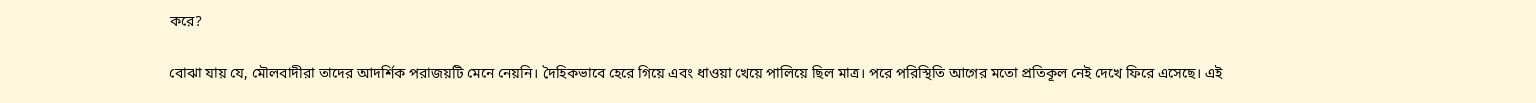করে?

বোঝা যায় যে, মৌলবাদীরা তাদের আদর্শিক পরাজয়টি মেনে নেয়নি। দৈহিকভাবে হেরে গিয়ে এবং ধাওয়া খেয়ে পালিয়ে ছিল মাত্র। পরে পরিস্থিতি আগের মতো প্রতিকূল নেই দেখে ফিরে এসেছে। এই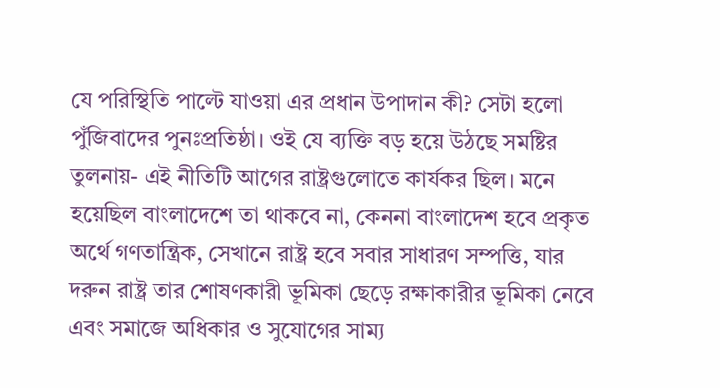যে পরিস্থিতি পাল্টে যাওয়া এর প্রধান উপাদান কী? সেটা হলো পুঁজিবাদের পুনঃপ্রতিষ্ঠা। ওই যে ব্যক্তি বড় হয়ে উঠছে সমষ্টির তুলনায়- এই নীতিটি আগের রাষ্ট্রগুলোতে কার্যকর ছিল। মনে হয়েছিল বাংলাদেশে তা থাকবে না, কেননা বাংলাদেশ হবে প্রকৃত অর্থে গণতান্ত্রিক, সেখানে রাষ্ট্র হবে সবার সাধারণ সম্পত্তি, যার দরুন রাষ্ট্র তার শোষণকারী ভূমিকা ছেড়ে রক্ষাকারীর ভূমিকা নেবে এবং সমাজে অধিকার ও সুযোগের সাম্য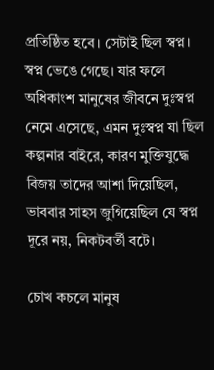প্রতিষ্ঠিত হবে। সেটাই ছিল স্বপ্ন। স্বপ্ন ভেঙে গেছে। যার ফলে অধিকাংশ মানুষের জীবনে দুঃস্বপ্ন নেমে এসেছে, এমন দুঃস্বপ্ন যা ছিল কল্পনার বাইরে, কারণ মুক্তিযুদ্ধে বিজয় তাদের আশা দিয়েছিল, ভাববার সাহস জুগিয়েছিল যে স্বপ্ন দূরে নয়, নিকটবর্তী বটে।

চোখ কচলে মানুষ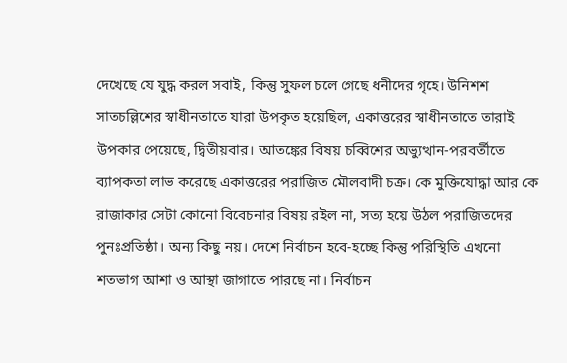দেখেছে যে যুদ্ধ করল সবাই, কিন্তু সুফল চলে গেছে ধনীদের গৃহে। উনিশশ সাতচল্লিশের স্বাধীনতাতে যারা উপকৃত হয়েছিল, একাত্তরের স্বাধীনতাতে তারাই উপকার পেয়েছে, দ্বিতীয়বার। আতঙ্কের বিষয় চব্বিশের অভ্যুত্থান-পরবর্তীতে ব্যাপকতা লাভ করেছে একাত্তরের পরাজিত মৌলবাদী চক্র। কে মুক্তিযোদ্ধা আর কে রাজাকার সেটা কোনো বিবেচনার বিষয় রইল না, সত্য হয়ে উঠল পরাজিতদের পুনঃপ্রতিষ্ঠা। অন্য কিছু নয়। দেশে নির্বাচন হবে-হচ্ছে কিন্তু পরিস্থিতি এখনো শতভাগ আশা ও আস্থা জাগাতে পারছে না। নির্বাচন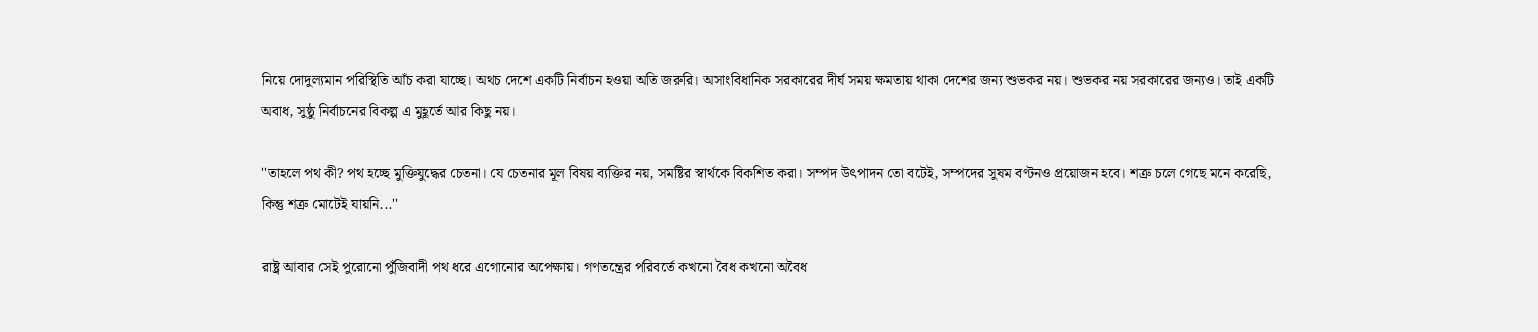নিয়ে দোদুল্যমান পরিস্থিতি আঁচ করা যাচ্ছে। অথচ দেশে একটি নির্বাচন হওয়া অতি জরুরি। অসাংবিধানিক সরকারের দীর্ঘ সময় ক্ষমতায় থাকা দেশের জন্য শুভকর নয়। শুভকর নয় সরকারের জন্যও। তাই একটি অবাধ, সুষ্ঠু নির্বাচনের বিকল্প এ মুহূর্তে আর কিছু নয়।

''তাহলে পথ কী? পথ হচ্ছে মুক্তিযুদ্ধের চেতনা। যে চেতনার মূল বিষয় ব্যক্তির নয়, সমষ্টির স্বার্থকে বিকশিত করা। সম্পদ উৎপাদন তো বটেই, সম্পদের সুষম বণ্টনও প্রয়োজন হবে। শত্রু চলে গেছে মনে করেছি, কিন্তু শত্রু মোটেই যায়নি...''

রাষ্ট্র আবার সেই পুরোনো পুঁজিবাদী পথ ধরে এগোনোর অপেক্ষায়। গণতন্ত্রের পরিবর্তে কখনো বৈধ কখনো অবৈধ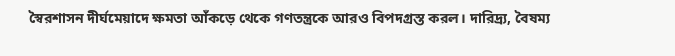স্বৈরশাসন দীর্ঘমেয়াদে ক্ষমতা আঁকড়ে থেকে গণতন্ত্রকে আরও বিপদগ্রস্ত করল। দারিদ্র্য, বৈষম্য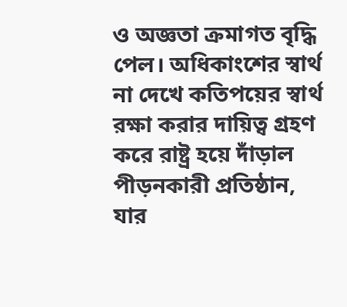ও অজ্ঞতা ক্রমাগত বৃদ্ধি পেল। অধিকাংশের স্বার্থ না দেখে কতিপয়ের স্বার্থ রক্ষা করার দায়িত্ব গ্রহণ করে রাষ্ট্র হয়ে দাঁড়াল পীড়নকারী প্রতিষ্ঠান, যার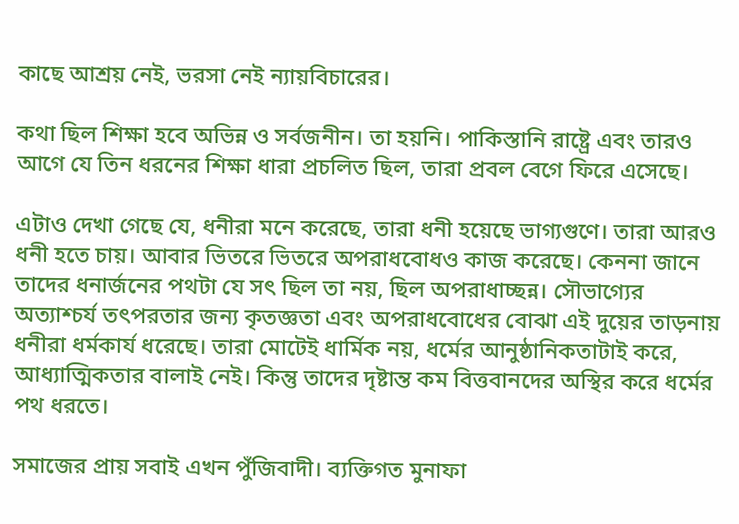কাছে আশ্রয় নেই, ভরসা নেই ন্যায়বিচারের।

কথা ছিল শিক্ষা হবে অভিন্ন ও সর্বজনীন। তা হয়নি। পাকিস্তানি রাষ্ট্রে এবং তারও আগে যে তিন ধরনের শিক্ষা ধারা প্রচলিত ছিল, তারা প্রবল বেগে ফিরে এসেছে।

এটাও দেখা গেছে যে, ধনীরা মনে করেছে, তারা ধনী হয়েছে ভাগ্যগুণে। তারা আরও ধনী হতে চায়। আবার ভিতরে ভিতরে অপরাধবোধও কাজ করেছে। কেননা জানে তাদের ধনার্জনের পথটা যে সৎ ছিল তা নয়, ছিল অপরাধাচ্ছন্ন। সৌভাগ্যের অত্যাশ্চর্য তৎপরতার জন্য কৃতজ্ঞতা এবং অপরাধবোধের বোঝা এই দুয়ের তাড়নায় ধনীরা ধর্মকার্য ধরেছে। তারা মোটেই ধার্মিক নয়, ধর্মের আনুষ্ঠানিকতাটাই করে, আধ্যাত্মিকতার বালাই নেই। কিন্তু তাদের দৃষ্টান্ত কম বিত্তবানদের অস্থির করে ধর্মের পথ ধরতে।

সমাজের প্রায় সবাই এখন পুঁজিবাদী। ব্যক্তিগত মুনাফা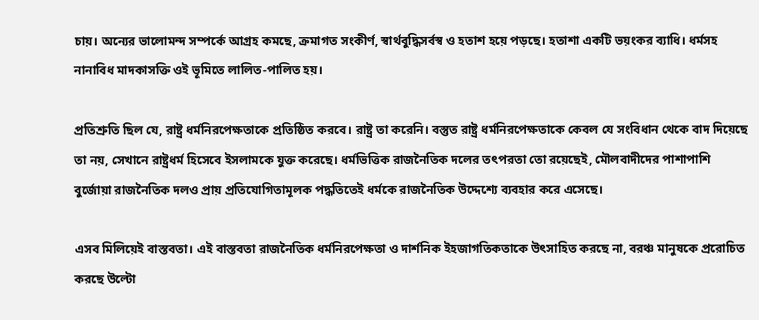চায়। অন্যের ভালোমন্দ সম্পর্কে আগ্রহ কমছে, ক্রমাগত সংকীর্ণ, স্বার্থবুদ্ধিসর্বস্ব ও হতাশ হয়ে পড়ছে। হতাশা একটি ভয়ংকর ব্যাধি। ধর্মসহ নানাবিধ মাদকাসক্তি ওই ভূমিতে লালিত-পালিত হয়।

প্রতিশ্রুতি ছিল যে, রাষ্ট্র ধর্মনিরপেক্ষতাকে প্রতিষ্ঠিত করবে। রাষ্ট্র তা করেনি। বস্তুত রাষ্ট্র ধর্মনিরপেক্ষতাকে কেবল যে সংবিধান থেকে বাদ দিয়েছে তা নয়, সেখানে রাষ্ট্রধর্ম হিসেবে ইসলামকে যুক্ত করেছে। ধর্মভিত্তিক রাজনৈতিক দলের তৎপরতা তো রয়েছেই, মৌলবাদীদের পাশাপাশি বুর্জোয়া রাজনৈতিক দলও প্রায় প্রতিযোগিতামূলক পদ্ধতিতেই ধর্মকে রাজনৈতিক উদ্দেশ্যে ব্যবহার করে এসেছে।

এসব মিলিয়েই বাস্তবতা। এই বাস্তবতা রাজনৈতিক ধর্মনিরপেক্ষতা ও দার্শনিক ইহজাগতিকতাকে উৎসাহিত করছে না, বরঞ্চ মানুষকে প্ররোচিত করছে উল্টো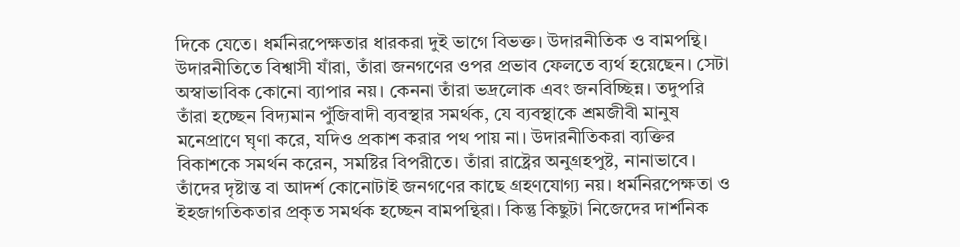দিকে যেতে। ধর্মনিরপেক্ষতার ধারকরা দুই ভাগে বিভক্ত। উদারনীতিক ও বামপন্থি। উদারনীতিতে বিশ্বাসী যাঁরা, তাঁরা জনগণের ওপর প্রভাব ফেলতে ব্যর্থ হয়েছেন। সেটা অস্বাভাবিক কোনো ব্যাপার নয়। কেননা তাঁরা ভদ্রলোক এবং জনবিচ্ছিন্ন। তদুপরি তাঁরা হচ্ছেন বিদ্যমান পুঁজিবাদী ব্যবস্থার সমর্থক, যে ব্যবস্থাকে শ্রমজীবী মানুষ মনেপ্রাণে ঘৃণা করে, যদিও প্রকাশ করার পথ পায় না। উদারনীতিকরা ব্যক্তির বিকাশকে সমর্থন করেন, সমষ্টির বিপরীতে। তাঁরা রাষ্ট্রের অনুগ্রহপুষ্ট, নানাভাবে। তাঁদের দৃষ্টান্ত বা আদর্শ কোনোটাই জনগণের কাছে গ্রহণযোগ্য নয়। ধর্মনিরপেক্ষতা ও ইহজাগতিকতার প্রকৃত সমর্থক হচ্ছেন বামপন্থিরা। কিন্তু কিছুটা নিজেদের দার্শনিক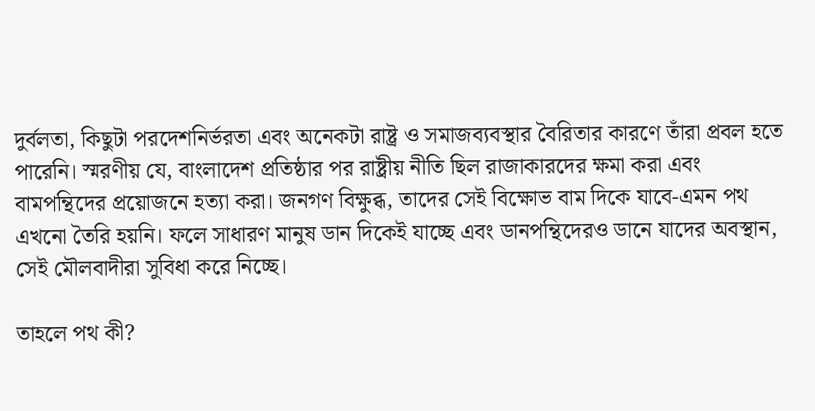দুর্বলতা, কিছুটা পরদেশনির্ভরতা এবং অনেকটা রাষ্ট্র ও সমাজব্যবস্থার বৈরিতার কারণে তাঁরা প্রবল হতে পারেনি। স্মরণীয় যে, বাংলাদেশ প্রতিষ্ঠার পর রাষ্ট্রীয় নীতি ছিল রাজাকারদের ক্ষমা করা এবং বামপন্থিদের প্রয়োজনে হত্যা করা। জনগণ বিক্ষুব্ধ, তাদের সেই বিক্ষোভ বাম দিকে যাবে-এমন পথ এখনো তৈরি হয়নি। ফলে সাধারণ মানুষ ডান দিকেই যাচ্ছে এবং ডানপন্থিদেরও ডানে যাদের অবস্থান, সেই মৌলবাদীরা সুবিধা করে নিচ্ছে।

তাহলে পথ কী?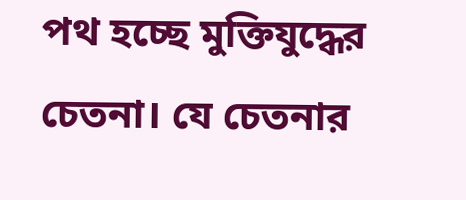পথ হচ্ছে মুক্তিযুদ্ধের চেতনা। যে চেতনার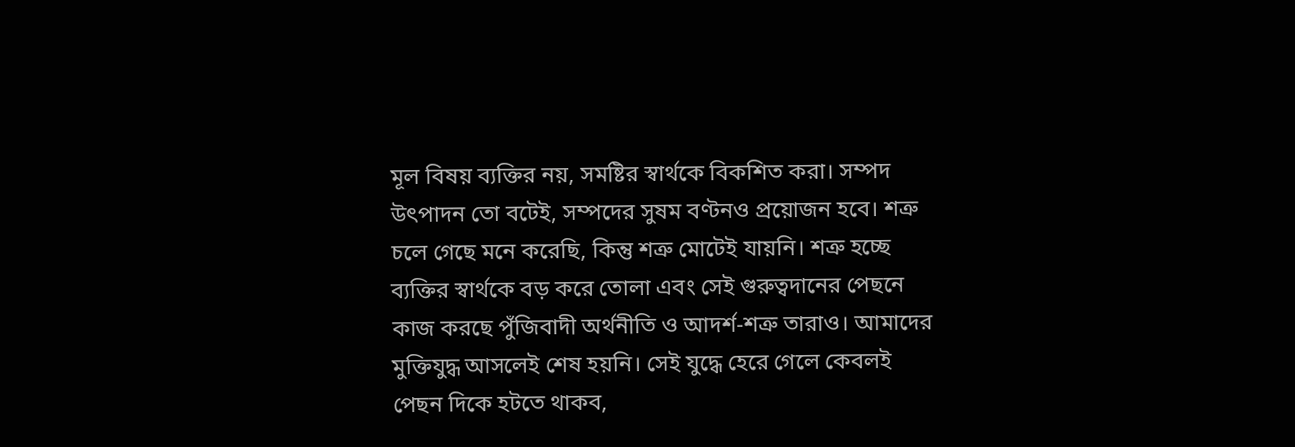মূল বিষয় ব্যক্তির নয়, সমষ্টির স্বার্থকে বিকশিত করা। সম্পদ উৎপাদন তো বটেই, সম্পদের সুষম বণ্টনও প্রয়োজন হবে। শত্রু চলে গেছে মনে করেছি, কিন্তু শত্রু মোটেই যায়নি। শত্রু হচ্ছে ব্যক্তির স্বার্থকে বড় করে তোলা এবং সেই গুরুত্বদানের পেছনে কাজ করছে পুঁজিবাদী অর্থনীতি ও আদর্শ-শত্রু তারাও। আমাদের মুক্তিযুদ্ধ আসলেই শেষ হয়নি। সেই যুদ্ধে হেরে গেলে কেবলই পেছন দিকে হটতে থাকব,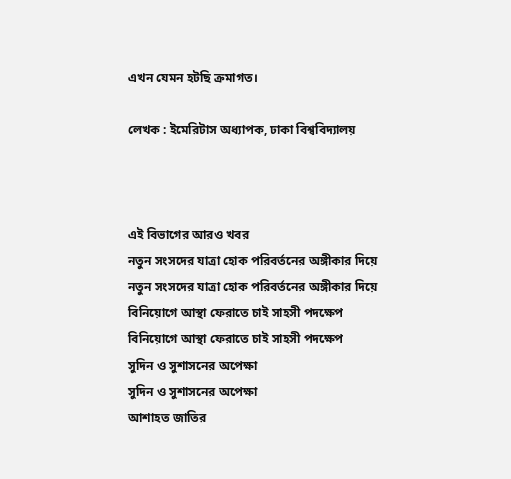এখন যেমন হটছি ক্রমাগত।

লেখক : ইমেরিটাস অধ্যাপক, ঢাকা বিশ্ববিদ্যালয়



এই বিভাগের আরও খবর
নতুন সংসদের যাত্রা হোক পরিবর্তনের অঙ্গীকার দিয়ে
নতুন সংসদের যাত্রা হোক পরিবর্তনের অঙ্গীকার দিয়ে
বিনিয়োগে আস্থা ফেরাতে চাই সাহসী পদক্ষেপ
বিনিয়োগে আস্থা ফেরাতে চাই সাহসী পদক্ষেপ
সুদিন ও সুশাসনের অপেক্ষা
সুদিন ও সুশাসনের অপেক্ষা
আশাহত জাতির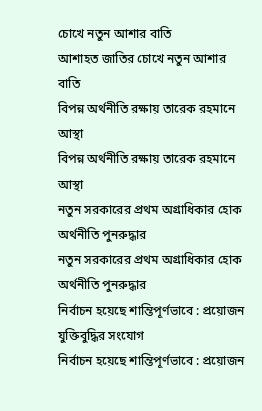চোখে নতুন আশার বাতি
আশাহত জাতির চোখে নতুন আশার বাতি
বিপন্ন অর্থনীতি রক্ষায় তারেক রহমানে আস্থা
বিপন্ন অর্থনীতি রক্ষায় তারেক রহমানে আস্থা
নতুন সরকারের প্রথম অগ্রাধিকার হোক অর্থনীতি পুনরুদ্ধার
নতুন সরকারের প্রথম অগ্রাধিকার হোক অর্থনীতি পুনরুদ্ধার
নির্বাচন হয়েছে শান্তিপূর্ণভাবে : প্রয়োজন যুক্তিবুদ্ধির সংযোগ
নির্বাচন হয়েছে শান্তিপূর্ণভাবে : প্রয়োজন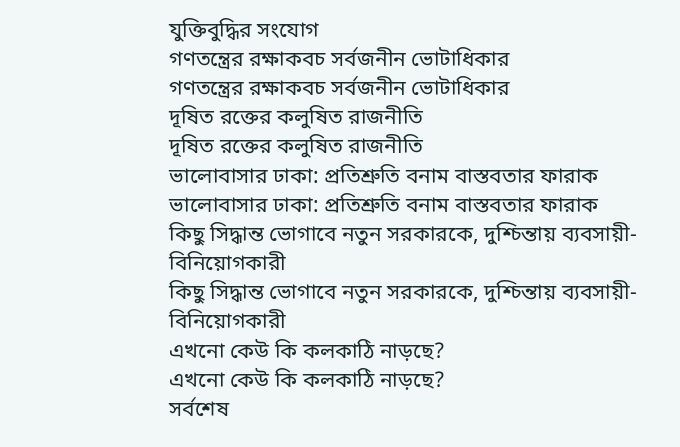যুক্তিবুদ্ধির সংযোগ
গণতন্ত্রের রক্ষাকবচ সর্বজনীন ভোটাধিকার
গণতন্ত্রের রক্ষাকবচ সর্বজনীন ভোটাধিকার
দূষিত রক্তের কলুষিত রাজনীতি
দূষিত রক্তের কলুষিত রাজনীতি
ভালোবাসার ঢাকা: প্রতিশ্রুতি বনাম বাস্তবতার ফারাক
ভালোবাসার ঢাকা: প্রতিশ্রুতি বনাম বাস্তবতার ফারাক
কিছু সিদ্ধান্ত ভোগাবে নতুন সরকারকে, দুশ্চিন্তায় ব্যবসায়ী-বিনিয়োগকারী
কিছু সিদ্ধান্ত ভোগাবে নতুন সরকারকে, দুশ্চিন্তায় ব্যবসায়ী-বিনিয়োগকারী
এখনো কেউ কি কলকাঠি নাড়ছে?
এখনো কেউ কি কলকাঠি নাড়ছে?
সর্বশেষ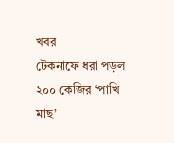খবর
টেকনাফে ধরা পড়ল ২০০ কেজির ‘পাখি মাছ’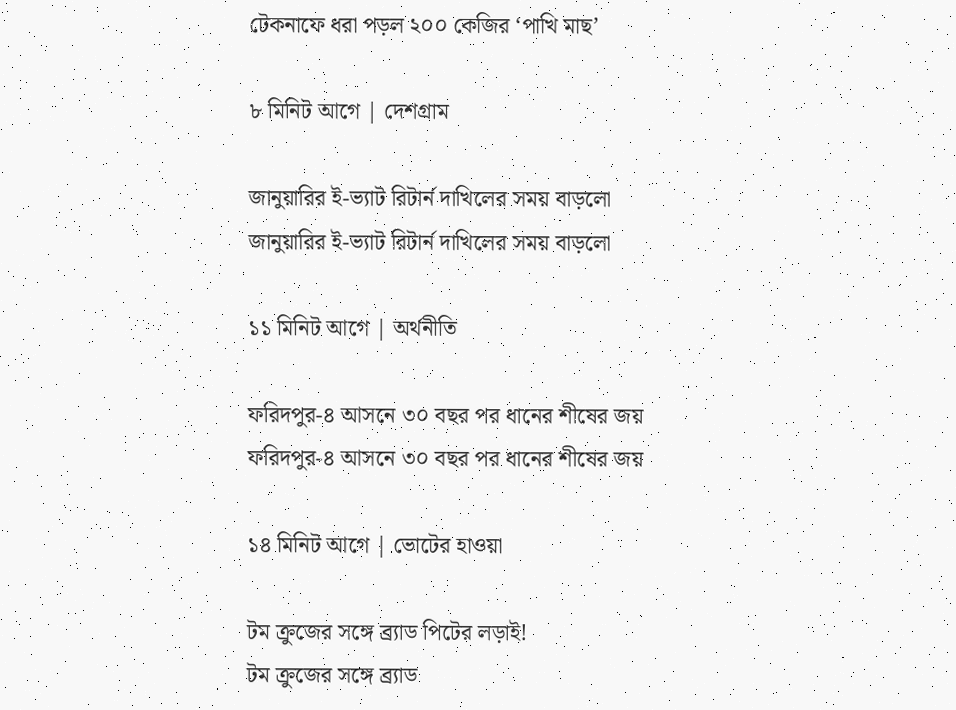টেকনাফে ধরা পড়ল ২০০ কেজির ‘পাখি মাছ’

৮ মিনিট আগে | দেশগ্রাম

জানুয়ারির ই-ভ্যাট রিটার্ন দাখিলের সময় বাড়লো
জানুয়ারির ই-ভ্যাট রিটার্ন দাখিলের সময় বাড়লো

১১ মিনিট আগে | অর্থনীতি

ফরিদপুর-৪ আসনে ৩০ বছর পর ধানের শীষের জয়
ফরিদপুর-৪ আসনে ৩০ বছর পর ধানের শীষের জয়

১৪ মিনিট আগে | ভোটের হাওয়া

টম ক্রুজের সঙ্গে ব্র্যাড পিটের লড়াই!
টম ক্রুজের সঙ্গে ব্র্যাড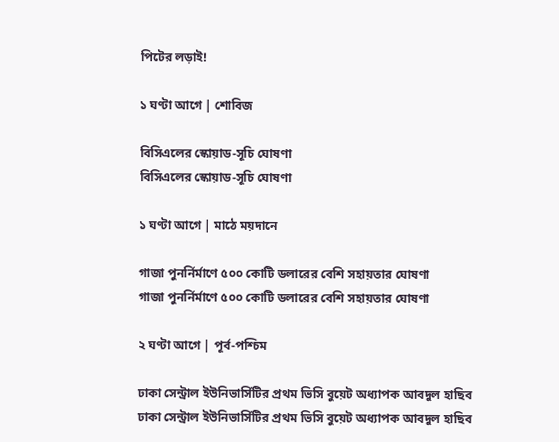পিটের লড়াই!

১ ঘণ্টা আগে | শোবিজ

বিসিএলের স্কোয়াড-সূচি ঘোষণা
বিসিএলের স্কোয়াড-সূচি ঘোষণা

১ ঘণ্টা আগে | মাঠে ময়দানে

গাজা পুনর্নির্মাণে ৫০০ কোটি ডলারের বেশি সহায়তার ঘোষণা
গাজা পুনর্নির্মাণে ৫০০ কোটি ডলারের বেশি সহায়তার ঘোষণা

২ ঘণ্টা আগে | পূর্ব-পশ্চিম

ঢাকা সেন্ট্রাল ইউনিভার্সিটির প্রথম ভিসি বুয়েট অধ্যাপক আবদুল হাছিব
ঢাকা সেন্ট্রাল ইউনিভার্সিটির প্রথম ভিসি বুয়েট অধ্যাপক আবদুল হাছিব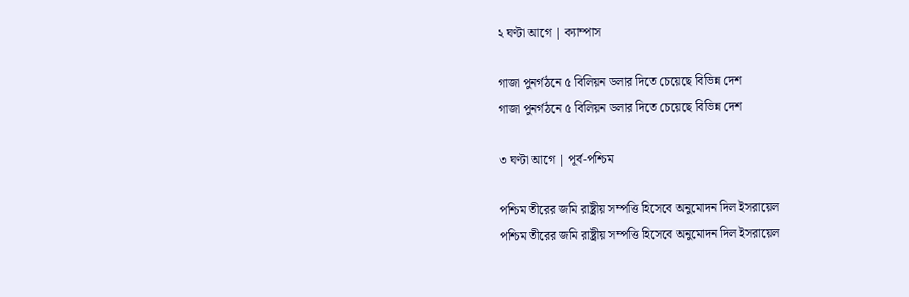২ ঘণ্টা আগে | ক্যাম্পাস

গাজা পুনর্গঠনে ৫ বিলিয়ন ডলার দিতে চেয়েছে বিভিন্ন দেশ
গাজা পুনর্গঠনে ৫ বিলিয়ন ডলার দিতে চেয়েছে বিভিন্ন দেশ

৩ ঘণ্টা আগে | পূর্ব-পশ্চিম

পশ্চিম তীরের জমি রাষ্ট্রীয় সম্পত্তি হিসেবে অনুমোদন দিল ইসরায়েল
পশ্চিম তীরের জমি রাষ্ট্রীয় সম্পত্তি হিসেবে অনুমোদন দিল ইসরায়েল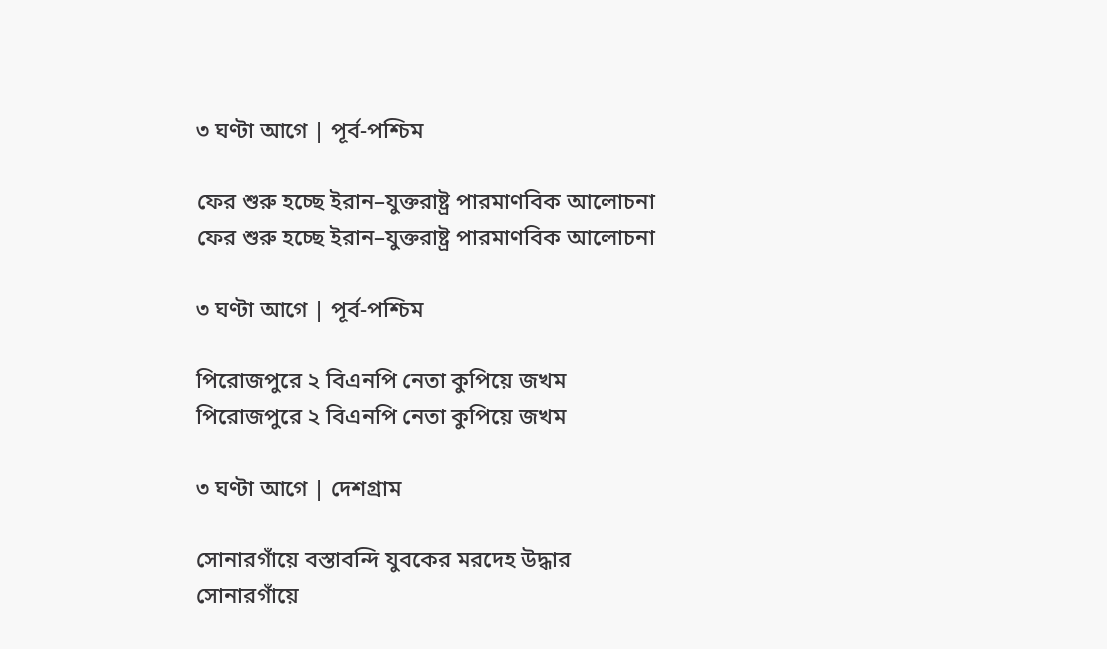৩ ঘণ্টা আগে | পূর্ব-পশ্চিম

ফের শুরু হচ্ছে ইরান–যুক্তরাষ্ট্র পারমাণবিক আলোচনা
ফের শুরু হচ্ছে ইরান–যুক্তরাষ্ট্র পারমাণবিক আলোচনা

৩ ঘণ্টা আগে | পূর্ব-পশ্চিম

পিরোজপুরে ২ বিএনপি নেতা কুপিয়ে জখম
পিরোজপুরে ২ বিএনপি নেতা কুপিয়ে জখম

৩ ঘণ্টা আগে | দেশগ্রাম

সোনারগাঁয়ে বস্তাবন্দি যুবকের মরদেহ উদ্ধার
সোনারগাঁয়ে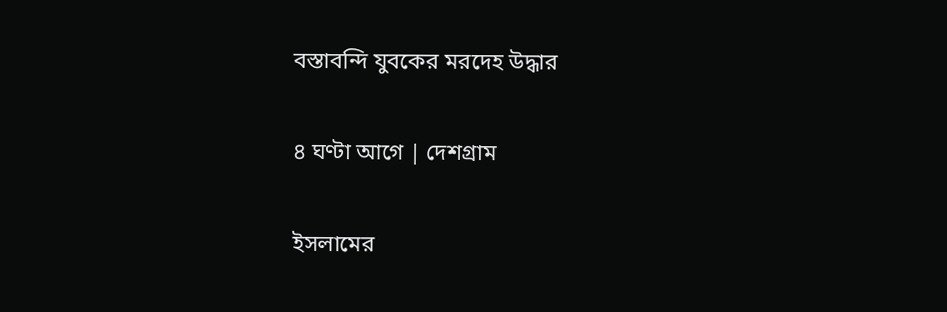বস্তাবন্দি যুবকের মরদেহ উদ্ধার

৪ ঘণ্টা আগে | দেশগ্রাম

ইসলামের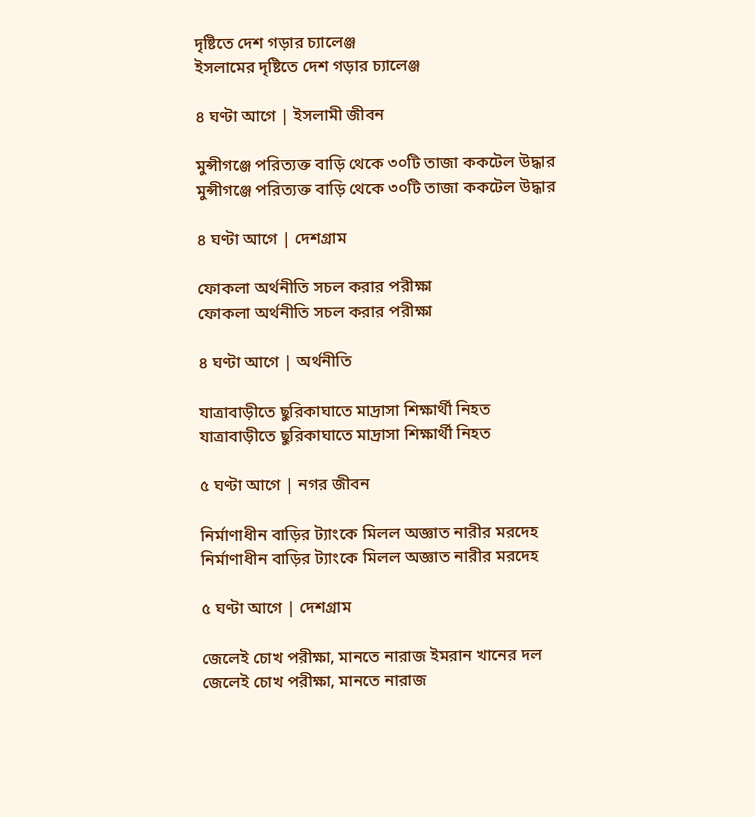দৃষ্টিতে দেশ গড়ার চ্যালেঞ্জ
ইসলামের দৃষ্টিতে দেশ গড়ার চ্যালেঞ্জ

৪ ঘণ্টা আগে | ইসলামী জীবন

মুন্সীগঞ্জে পরিত্যক্ত বাড়ি থেকে ৩০টি তাজা ককটেল উদ্ধার
মুন্সীগঞ্জে পরিত্যক্ত বাড়ি থেকে ৩০টি তাজা ককটেল উদ্ধার

৪ ঘণ্টা আগে | দেশগ্রাম

ফোকলা অর্থনীতি সচল করার পরীক্ষা
ফোকলা অর্থনীতি সচল করার পরীক্ষা

৪ ঘণ্টা আগে | অর্থনীতি

যাত্রাবাড়ীতে ছুরিকাঘাতে মাদ্রাসা শিক্ষার্থী নিহত
যাত্রাবাড়ীতে ছুরিকাঘাতে মাদ্রাসা শিক্ষার্থী নিহত

৫ ঘণ্টা আগে | নগর জীবন

নির্মাণাধীন বাড়ির ট্যাংকে মিলল অজ্ঞাত নারীর মরদেহ
নির্মাণাধীন বাড়ির ট্যাংকে মিলল অজ্ঞাত নারীর মরদেহ

৫ ঘণ্টা আগে | দেশগ্রাম

জেলেই চোখ পরীক্ষা, মানতে নারাজ ইমরান খানের দল
জেলেই চোখ পরীক্ষা, মানতে নারাজ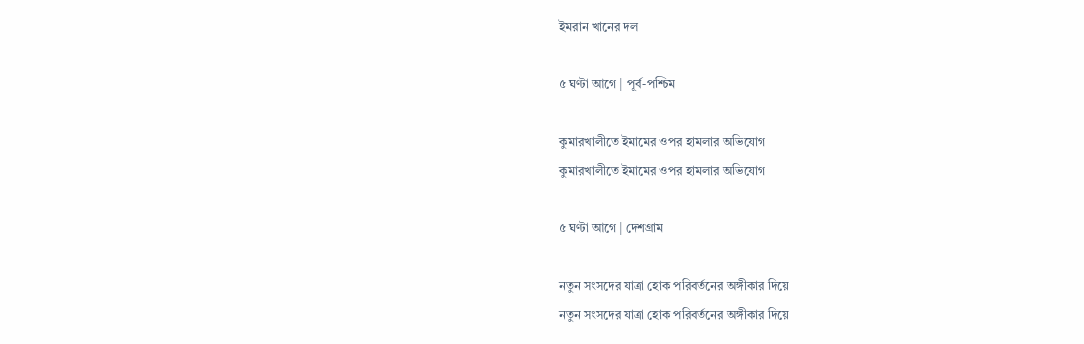ইমরান খানের দল

৫ ঘণ্টা আগে | পূর্ব-পশ্চিম

কুমারখালীতে ইমামের ওপর হামলার অভিযোগ
কুমারখালীতে ইমামের ওপর হামলার অভিযোগ

৫ ঘণ্টা আগে | দেশগ্রাম

নতুন সংসদের যাত্রা হোক পরিবর্তনের অঙ্গীকার দিয়ে
নতুন সংসদের যাত্রা হোক পরিবর্তনের অঙ্গীকার দিয়ে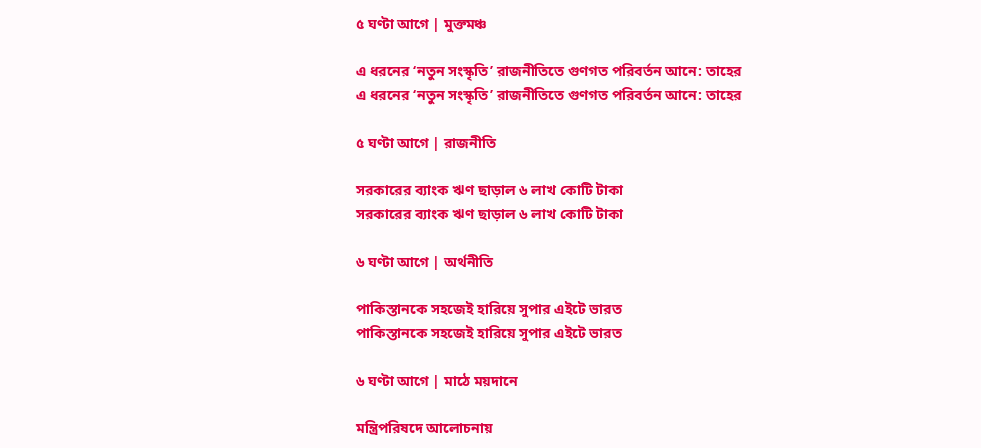৫ ঘণ্টা আগে | মুক্তমঞ্চ

এ ধরনের ‘নতুন সংস্কৃতি’ রাজনীতিতে গুণগত পরিবর্তন আনে: তাহের
এ ধরনের ‘নতুন সংস্কৃতি’ রাজনীতিতে গুণগত পরিবর্তন আনে: তাহের

৫ ঘণ্টা আগে | রাজনীতি

সরকারের ব্যাংক ঋণ ছাড়াল ৬ লাখ কোটি টাকা
সরকারের ব্যাংক ঋণ ছাড়াল ৬ লাখ কোটি টাকা

৬ ঘণ্টা আগে | অর্থনীতি

পাকিস্তানকে সহজেই হারিয়ে সুপার এইটে ভারত
পাকিস্তানকে সহজেই হারিয়ে সুপার এইটে ভারত

৬ ঘণ্টা আগে | মাঠে ময়দানে

মন্ত্রিপরিষদে আলোচনায়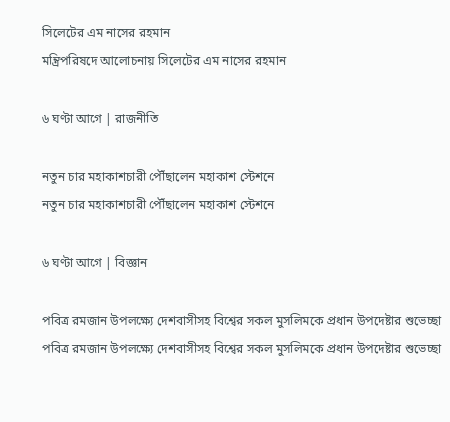সিলেটের এম নাসের রহমান
মন্ত্রিপরিষদে আলোচনায় সিলেটের এম নাসের রহমান

৬ ঘণ্টা আগে | রাজনীতি

নতুন চার মহাকাশচারী পৌঁছালেন মহাকাশ স্টেশনে
নতুন চার মহাকাশচারী পৌঁছালেন মহাকাশ স্টেশনে

৬ ঘণ্টা আগে | বিজ্ঞান

পবিত্র রমজান উপলক্ষ্যে দেশবাসীসহ বিশ্বের সকল মুসলিমকে প্রধান উপদেষ্টার শুভেচ্ছা
পবিত্র রমজান উপলক্ষ্যে দেশবাসীসহ বিশ্বের সকল মুসলিমকে প্রধান উপদেষ্টার শুভেচ্ছা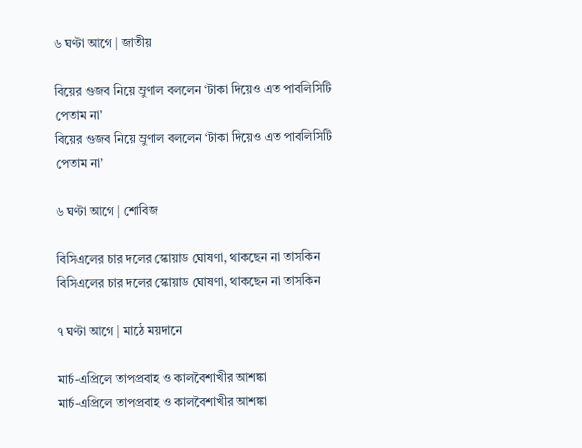৬ ঘণ্টা আগে | জাতীয়

বিয়ের গুজব নিয়ে ম্রুণাল বললেন ‌‘টাকা দিয়েও এত পাবলিসিটি পেতাম না’
বিয়ের গুজব নিয়ে ম্রুণাল বললেন ‌‘টাকা দিয়েও এত পাবলিসিটি পেতাম না’

৬ ঘণ্টা আগে | শোবিজ

বিসিএলের চার দলের স্কোয়াড ঘোষণা, থাকছেন না তাসকিন
বিসিএলের চার দলের স্কোয়াড ঘোষণা, থাকছেন না তাসকিন

৭ ঘণ্টা আগে | মাঠে ময়দানে

মার্চ-এপ্রিলে তাপপ্রবাহ ও কালবৈশাখীর আশঙ্কা
মার্চ-এপ্রিলে তাপপ্রবাহ ও কালবৈশাখীর আশঙ্কা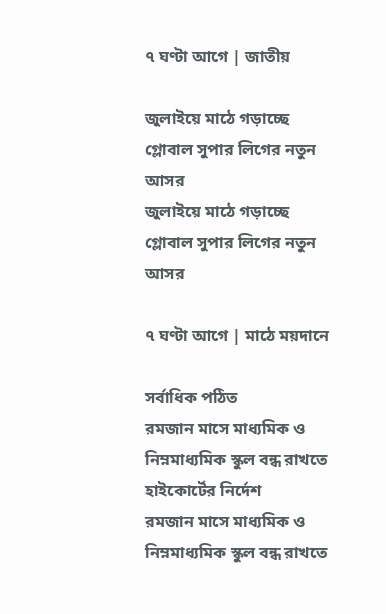৭ ঘণ্টা আগে | জাতীয়

জুলাইয়ে মাঠে গড়াচ্ছে গ্লোবাল সুপার লিগের নতুন আসর
জুলাইয়ে মাঠে গড়াচ্ছে গ্লোবাল সুপার লিগের নতুন আসর

৭ ঘণ্টা আগে | মাঠে ময়দানে

সর্বাধিক পঠিত
রমজান মাসে মাধ্যমিক ও নিম্নমাধ্যমিক স্কুল বন্ধ রাখতে হাইকোর্টের নির্দেশ
রমজান মাসে মাধ্যমিক ও নিম্নমাধ্যমিক স্কুল বন্ধ রাখতে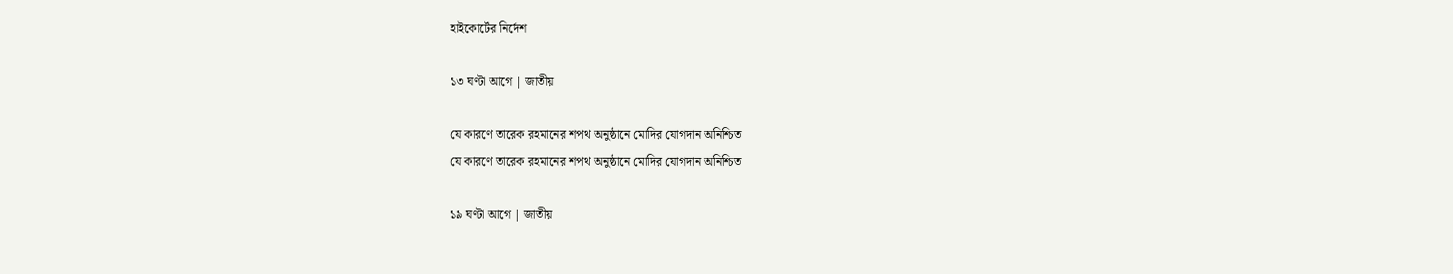হাইকোর্টের নির্দেশ

১৩ ঘণ্টা আগে | জাতীয়

যে কারণে তারেক রহমানের শপথ অনুষ্ঠানে মোদির যোগদান অনিশ্চিত
যে কারণে তারেক রহমানের শপথ অনুষ্ঠানে মোদির যোগদান অনিশ্চিত

১৯ ঘণ্টা আগে | জাতীয়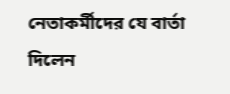নেতাকর্মীদের যে বার্তা দিলেন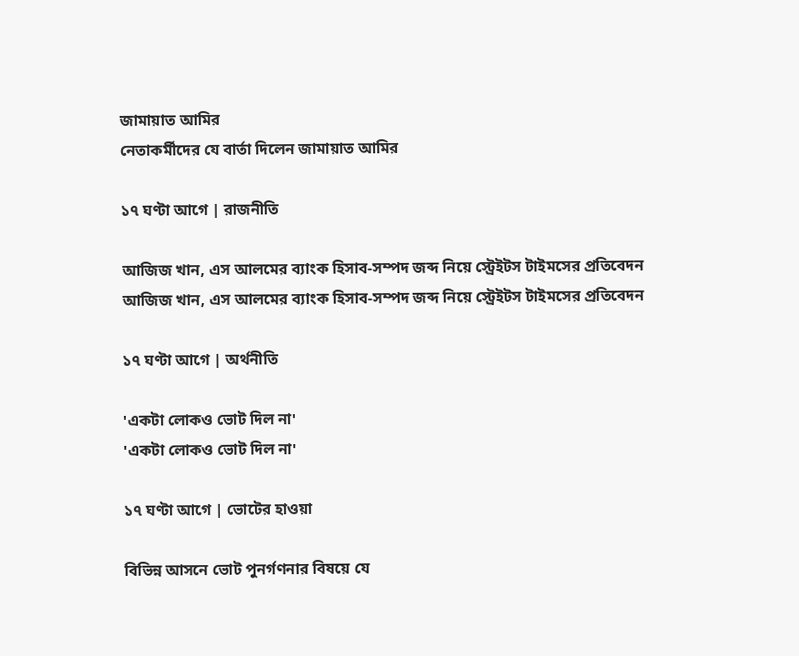জামায়াত আমির
নেতাকর্মীদের যে বার্তা দিলেন জামায়াত আমির

১৭ ঘণ্টা আগে | রাজনীতি

আজিজ খান, এস আলমের ব্যাংক হিসাব-সম্পদ জব্দ নিয়ে স্ট্রেইটস টাইমসের প্রতিবেদন
আজিজ খান, এস আলমের ব্যাংক হিসাব-সম্পদ জব্দ নিয়ে স্ট্রেইটস টাইমসের প্রতিবেদন

১৭ ঘণ্টা আগে | অর্থনীতি

'একটা লোকও ভোট দিল না'
'একটা লোকও ভোট দিল না'

১৭ ঘণ্টা আগে | ভোটের হাওয়া

বিভিন্ন আসনে ভোট পুনর্গণনার বিষয়ে যে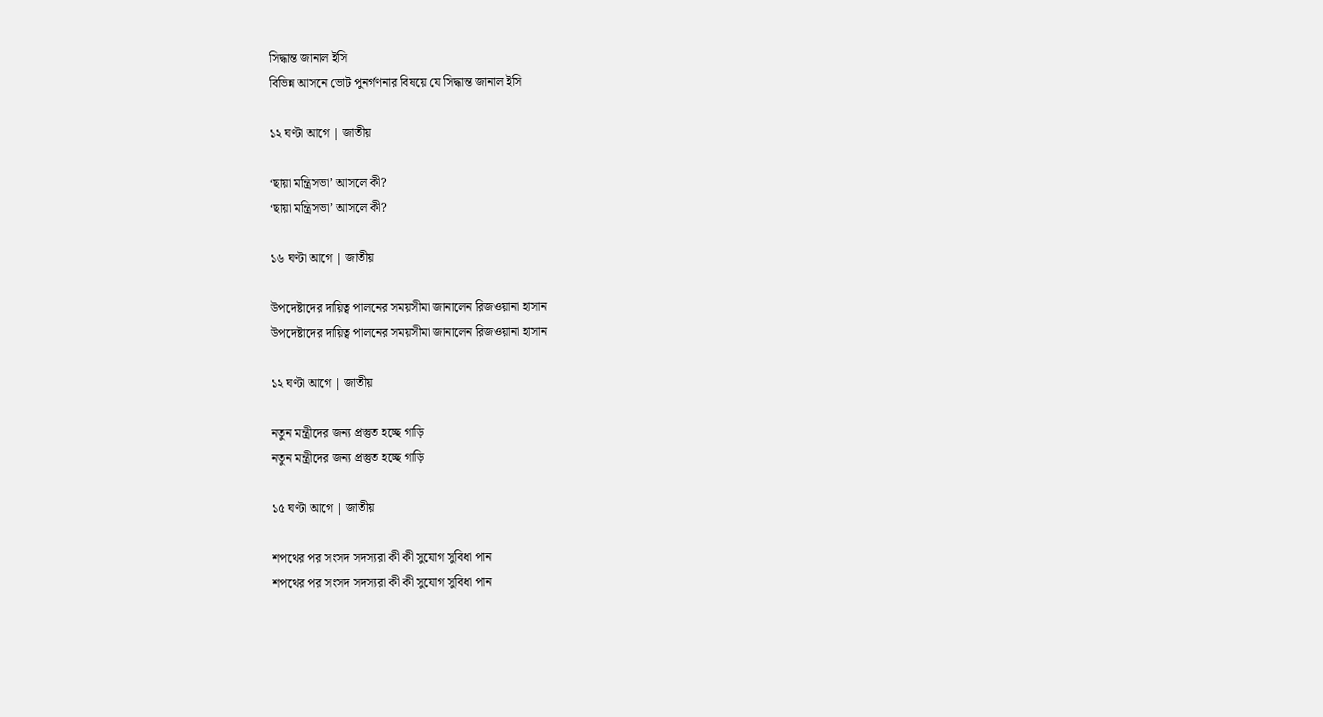সিদ্ধান্ত জানাল ইসি
বিভিন্ন আসনে ভোট পুনর্গণনার বিষয়ে যে সিদ্ধান্ত জানাল ইসি

১২ ঘণ্টা আগে | জাতীয়

‘ছায়া মন্ত্রিসভা’ আসলে কী?
‘ছায়া মন্ত্রিসভা’ আসলে কী?

১৬ ঘণ্টা আগে | জাতীয়

উপদেষ্টাদের দায়িত্ব পালনের সময়সীমা জানালেন রিজওয়ানা হাসান
উপদেষ্টাদের দায়িত্ব পালনের সময়সীমা জানালেন রিজওয়ানা হাসান

১২ ঘণ্টা আগে | জাতীয়

নতুন মন্ত্রীদের জন্য প্রস্তুত হচ্ছে গাড়ি
নতুন মন্ত্রীদের জন্য প্রস্তুত হচ্ছে গাড়ি

১৫ ঘণ্টা আগে | জাতীয়

শপথের পর সংসদ সদস্যরা কী কী সুযোগ সুবিধা পান
শপথের পর সংসদ সদস্যরা কী কী সুযোগ সুবিধা পান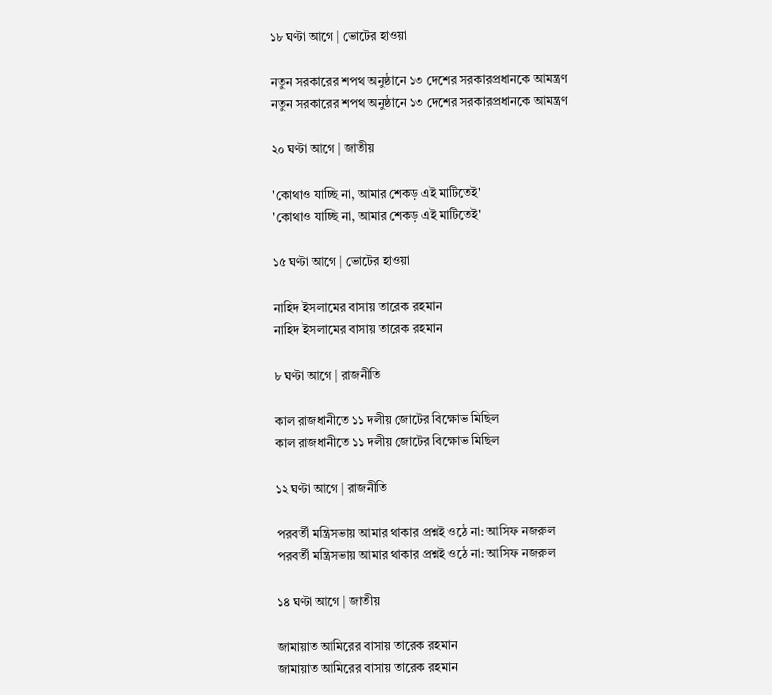১৮ ঘণ্টা আগে | ভোটের হাওয়া

নতুন সরকারের শপথ অনুষ্ঠানে ১৩ দেশের সরকারপ্রধানকে আমন্ত্রণ
নতুন সরকারের শপথ অনুষ্ঠানে ১৩ দেশের সরকারপ্রধানকে আমন্ত্রণ

২০ ঘণ্টা আগে | জাতীয়

'কোথাও যাচ্ছি না, আমার শেকড় এই মাটিতেই'
'কোথাও যাচ্ছি না, আমার শেকড় এই মাটিতেই'

১৫ ঘণ্টা আগে | ভোটের হাওয়া

নাহিদ ইসলামের বাসায় তারেক রহমান
নাহিদ ইসলামের বাসায় তারেক রহমান

৮ ঘণ্টা আগে | রাজনীতি

কাল রাজধানীতে ১১ দলীয় জোটের বিক্ষোভ মিছিল
কাল রাজধানীতে ১১ দলীয় জোটের বিক্ষোভ মিছিল

১২ ঘণ্টা আগে | রাজনীতি

পরবর্তী মন্ত্রিসভায় আমার থাকার প্রশ্নই ওঠে না: আসিফ নজরুল
পরবর্তী মন্ত্রিসভায় আমার থাকার প্রশ্নই ওঠে না: আসিফ নজরুল

১৪ ঘণ্টা আগে | জাতীয়

জামায়াত আমিরের বাসায় তারেক রহমান
জামায়াত আমিরের বাসায় তারেক রহমান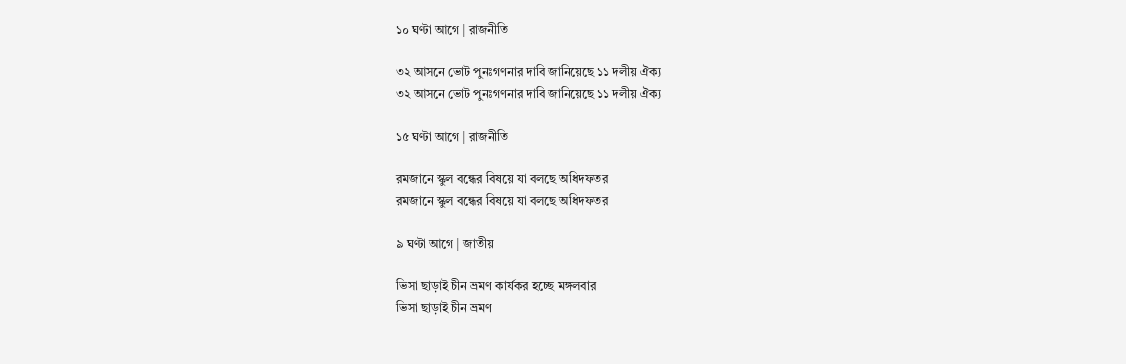১০ ঘণ্টা আগে | রাজনীতি

৩২ আসনে ভোট পুনঃগণনার দাবি জানিয়েছে ১১ দলীয় ঐক্য
৩২ আসনে ভোট পুনঃগণনার দাবি জানিয়েছে ১১ দলীয় ঐক্য

১৫ ঘণ্টা আগে | রাজনীতি

রমজানে স্কুল বন্ধের বিষয়ে যা বলছে অধিদফতর
রমজানে স্কুল বন্ধের বিষয়ে যা বলছে অধিদফতর

৯ ঘণ্টা আগে | জাতীয়

ভিসা ছাড়াই চীন ভ্রমণ কার্যকর হচ্ছে মঙ্গলবার
ভিসা ছাড়াই চীন ভ্রমণ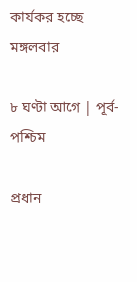কার্যকর হচ্ছে মঙ্গলবার

৮ ঘণ্টা আগে | পূর্ব-পশ্চিম

প্রধান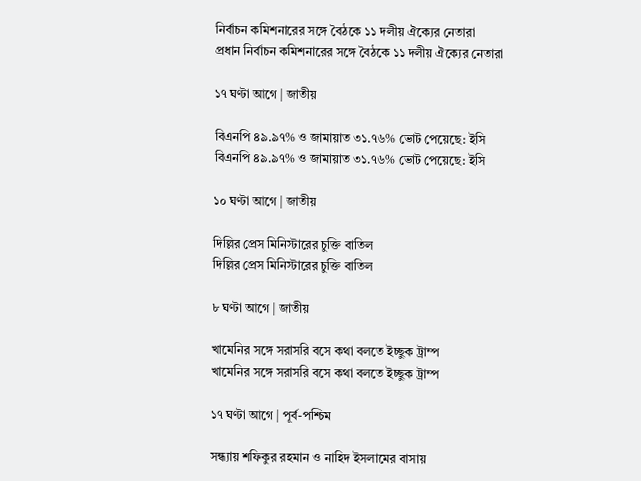নির্বাচন কমিশনারের সঙ্গে বৈঠকে ১১ দলীয় ঐক্যের নেতারা
প্রধান নির্বাচন কমিশনারের সঙ্গে বৈঠকে ১১ দলীয় ঐক্যের নেতারা

১৭ ঘণ্টা আগে | জাতীয়

বিএনপি ৪৯.৯৭% ও জামায়াত ৩১.৭৬% ভোট পেয়েছে: ইসি
বিএনপি ৪৯.৯৭% ও জামায়াত ৩১.৭৬% ভোট পেয়েছে: ইসি

১০ ঘণ্টা আগে | জাতীয়

দিল্লির প্রেস মিনিস্টারের চুক্তি বাতিল
দিল্লির প্রেস মিনিস্টারের চুক্তি বাতিল

৮ ঘণ্টা আগে | জাতীয়

খামেনির সঙ্গে সরাসরি বসে কথা বলতে ইচ্ছুক ট্রাম্প
খামেনির সঙ্গে সরাসরি বসে কথা বলতে ইচ্ছুক ট্রাম্প

১৭ ঘণ্টা আগে | পূর্ব-পশ্চিম

সন্ধ্যায় শফিকুর রহমান ও নাহিদ ইসলামের বাসায়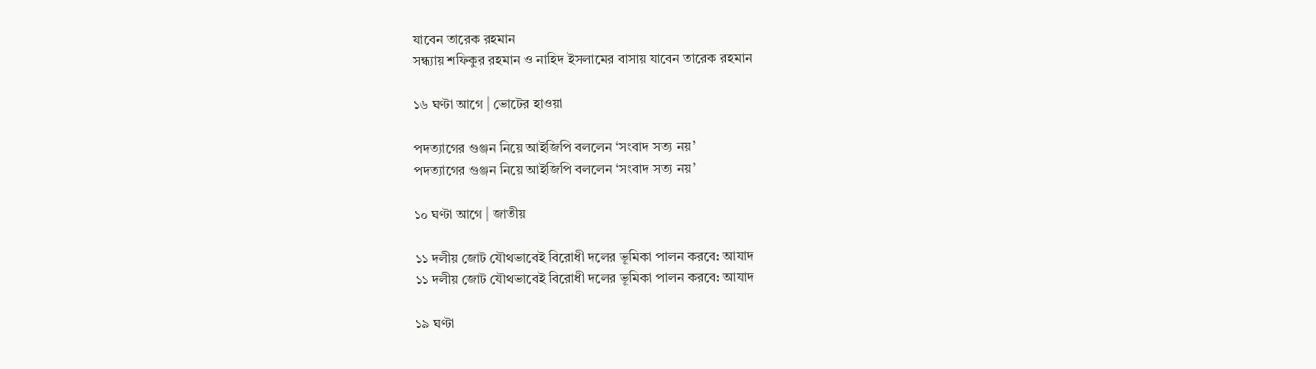যাবেন তারেক রহমান
সন্ধ্যায় শফিকুর রহমান ও নাহিদ ইসলামের বাসায় যাবেন তারেক রহমান

১৬ ঘণ্টা আগে | ভোটের হাওয়া

পদত্যাগের গুঞ্জন নিয়ে আইজিপি বললেন ‘সংবাদ সত্য নয়’
পদত্যাগের গুঞ্জন নিয়ে আইজিপি বললেন ‘সংবাদ সত্য নয়’

১০ ঘণ্টা আগে | জাতীয়

১১ দলীয় জোট যৌথভাবেই বিরোধী দলের ভূমিকা পালন করবে: আযাদ
১১ দলীয় জোট যৌথভাবেই বিরোধী দলের ভূমিকা পালন করবে: আযাদ

১৯ ঘণ্টা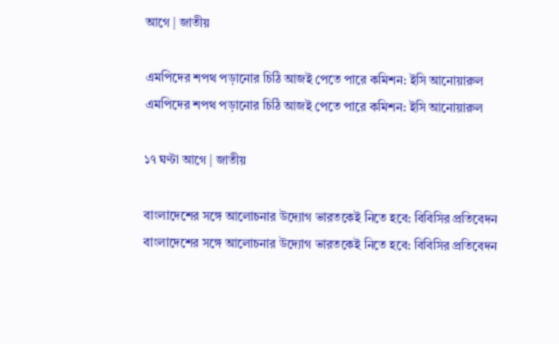আগে | জাতীয়

এমপিদের শপথ পড়ানোর চিঠি আজই পেতে পারে কমিশন: ইসি আনোয়ারুল
এমপিদের শপথ পড়ানোর চিঠি আজই পেতে পারে কমিশন: ইসি আনোয়ারুল

১৭ ঘণ্টা আগে | জাতীয়

বাংলাদেশের সঙ্গে আলোচনার উদ্যোগ ভারতকেই নিতে হবে: বিবিসির প্রতিবেদন
বাংলাদেশের সঙ্গে আলোচনার উদ্যোগ ভারতকেই নিতে হবে: বিবিসির প্রতিবেদন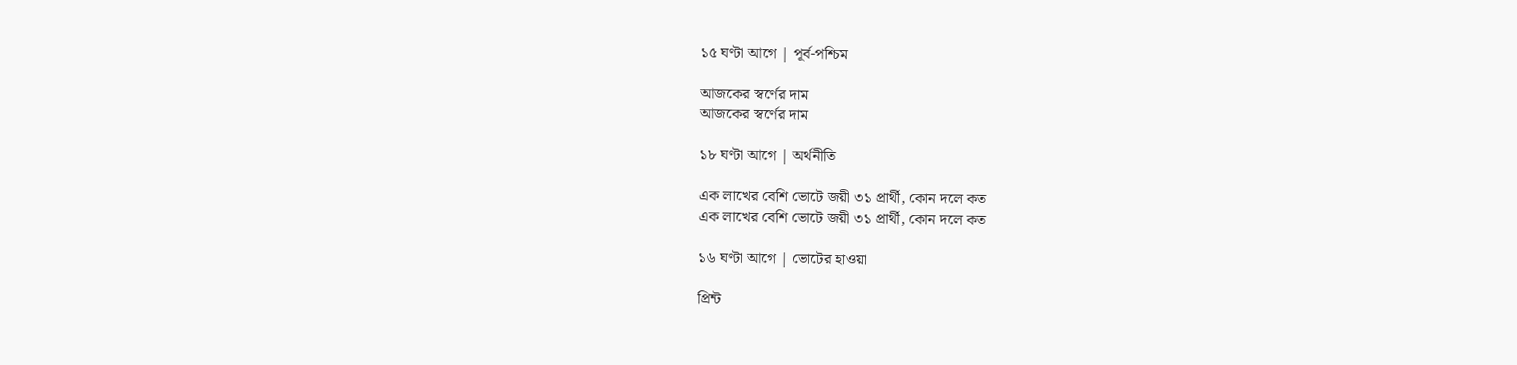১৫ ঘণ্টা আগে | পূর্ব-পশ্চিম

আজকের স্বর্ণের দাম
আজকের স্বর্ণের দাম

১৮ ঘণ্টা আগে | অর্থনীতি

এক লাখের বেশি ভোটে জয়ী ৩১ প্রার্থী, কোন দলে কত
এক লাখের বেশি ভোটে জয়ী ৩১ প্রার্থী, কোন দলে কত

১৬ ঘণ্টা আগে | ভোটের হাওয়া

প্রিন্ট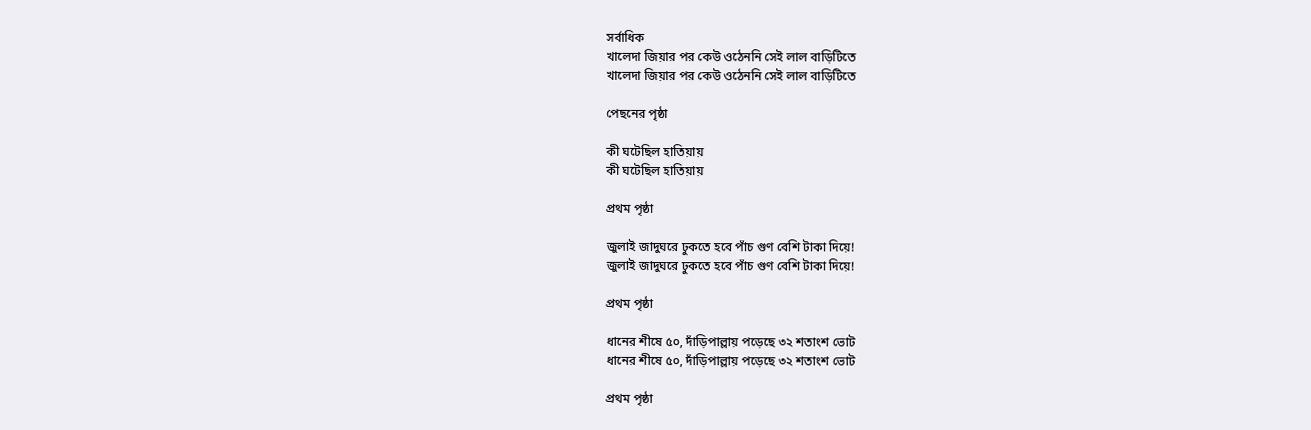সর্বাধিক
খালেদা জিয়ার পর কেউ ওঠেননি সেই লাল বাড়িটিতে
খালেদা জিয়ার পর কেউ ওঠেননি সেই লাল বাড়িটিতে

পেছনের পৃষ্ঠা

কী ঘটেছিল হাতিয়ায়
কী ঘটেছিল হাতিয়ায়

প্রথম পৃষ্ঠা

জুলাই জাদুঘরে ঢুকতে হবে পাঁচ গুণ বেশি টাকা দিয়ে!
জুলাই জাদুঘরে ঢুকতে হবে পাঁচ গুণ বেশি টাকা দিয়ে!

প্রথম পৃষ্ঠা

ধানের শীষে ৫০, দাঁড়িপাল্লায় পড়েছে ৩২ শতাংশ ভোট
ধানের শীষে ৫০, দাঁড়িপাল্লায় পড়েছে ৩২ শতাংশ ভোট

প্রথম পৃষ্ঠা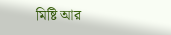মিষ্টি আর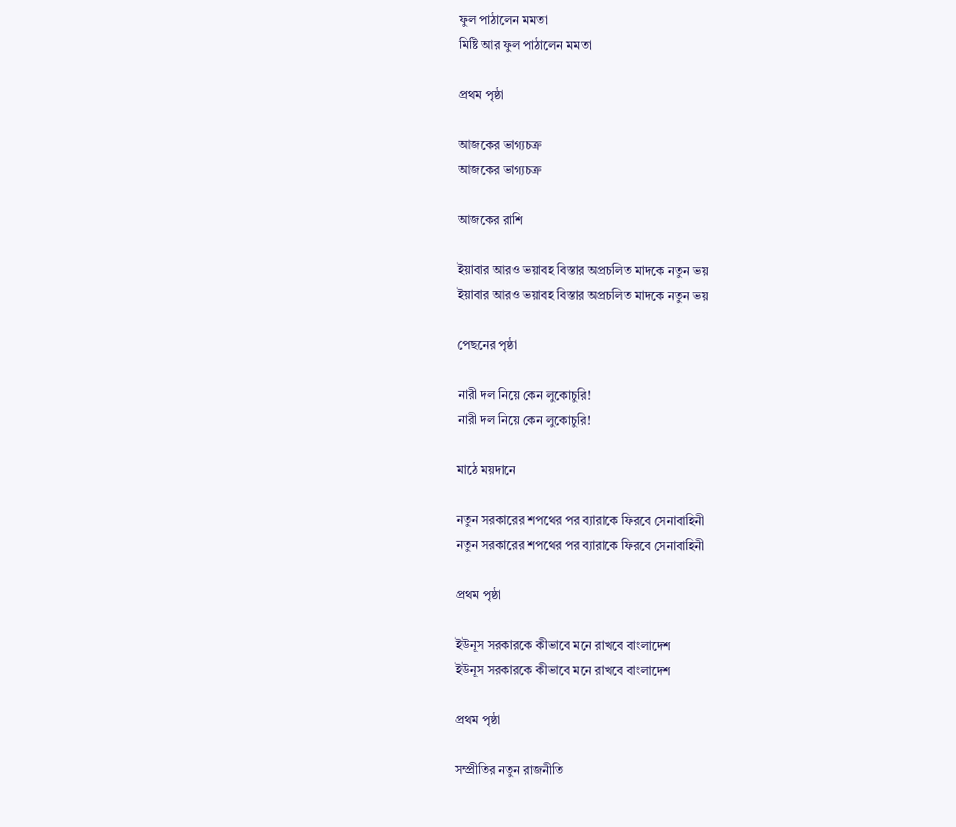ফুল পাঠালেন মমতা
মিষ্টি আর ফুল পাঠালেন মমতা

প্রথম পৃষ্ঠা

আজকের ভাগ্যচক্র
আজকের ভাগ্যচক্র

আজকের রাশি

ইয়াবার আরও ভয়াবহ বিস্তার অপ্রচলিত মাদকে নতুন ভয়
ইয়াবার আরও ভয়াবহ বিস্তার অপ্রচলিত মাদকে নতুন ভয়

পেছনের পৃষ্ঠা

নারী দল নিয়ে কেন লুকোচুরি!
নারী দল নিয়ে কেন লুকোচুরি!

মাঠে ময়দানে

নতুন সরকারের শপথের পর ব্যারাকে ফিরবে সেনাবাহিনী
নতুন সরকারের শপথের পর ব্যারাকে ফিরবে সেনাবাহিনী

প্রথম পৃষ্ঠা

ইউনূস সরকারকে কীভাবে মনে রাখবে বাংলাদেশ
ইউনূস সরকারকে কীভাবে মনে রাখবে বাংলাদেশ

প্রথম পৃষ্ঠা

সম্প্রীতির নতুন রাজনীতি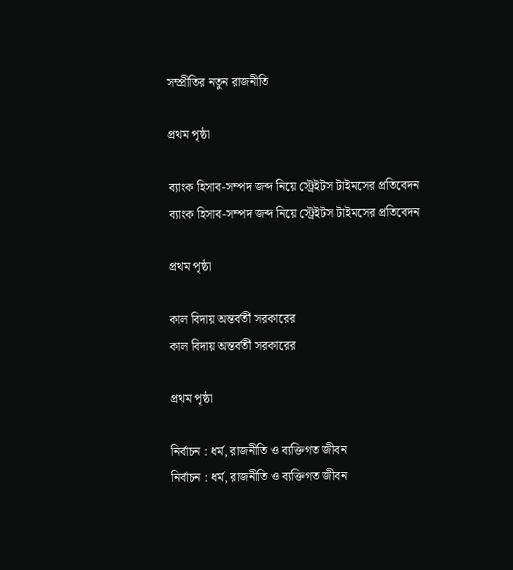সম্প্রীতির নতুন রাজনীতি

প্রথম পৃষ্ঠা

ব্যাংক হিসাব-সম্পদ জব্দ নিয়ে স্ট্রেইটস টাইমসের প্রতিবেদন
ব্যাংক হিসাব-সম্পদ জব্দ নিয়ে স্ট্রেইটস টাইমসের প্রতিবেদন

প্রথম পৃষ্ঠা

কাল বিদায় অন্তর্বর্তী সরকারের
কাল বিদায় অন্তর্বর্তী সরকারের

প্রথম পৃষ্ঠা

নির্বাচন : ধর্ম, রাজনীতি ও ব্যক্তিগত জীবন
নির্বাচন : ধর্ম, রাজনীতি ও ব্যক্তিগত জীবন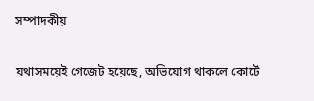সম্পাদকীয়

যথাসময়েই গেজেট হয়েছে, অভিযোগ থাকলে কোর্টে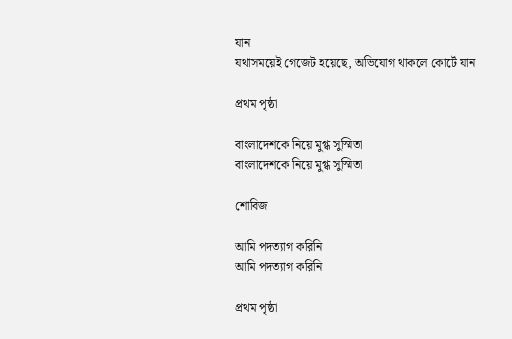যান
যথাসময়েই গেজেট হয়েছে, অভিযোগ থাকলে কোর্টে যান

প্রথম পৃষ্ঠা

বাংলাদেশকে নিয়ে মুগ্ধ সুস্মিতা
বাংলাদেশকে নিয়ে মুগ্ধ সুস্মিতা

শোবিজ

আমি পদত্যাগ করিনি
আমি পদত্যাগ করিনি

প্রথম পৃষ্ঠা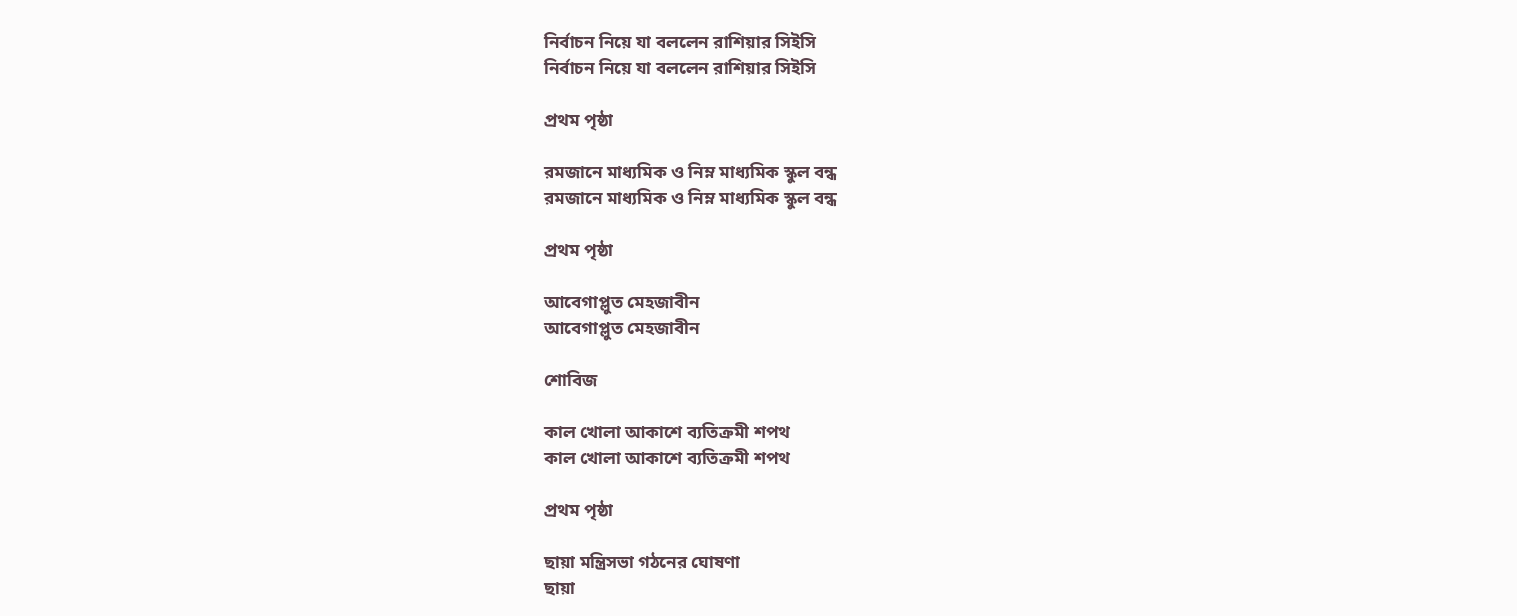নির্বাচন নিয়ে যা বললেন রাশিয়ার সিইসি
নির্বাচন নিয়ে যা বললেন রাশিয়ার সিইসি

প্রথম পৃষ্ঠা

রমজানে মাধ্যমিক ও নিম্ন মাধ্যমিক স্কুল বন্ধ
রমজানে মাধ্যমিক ও নিম্ন মাধ্যমিক স্কুল বন্ধ

প্রথম পৃষ্ঠা

আবেগাপ্লুত মেহজাবীন
আবেগাপ্লুত মেহজাবীন

শোবিজ

কাল খোলা আকাশে ব্যতিক্রমী শপথ
কাল খোলা আকাশে ব্যতিক্রমী শপথ

প্রথম পৃষ্ঠা

ছায়া মন্ত্রিসভা গঠনের ঘোষণা
ছায়া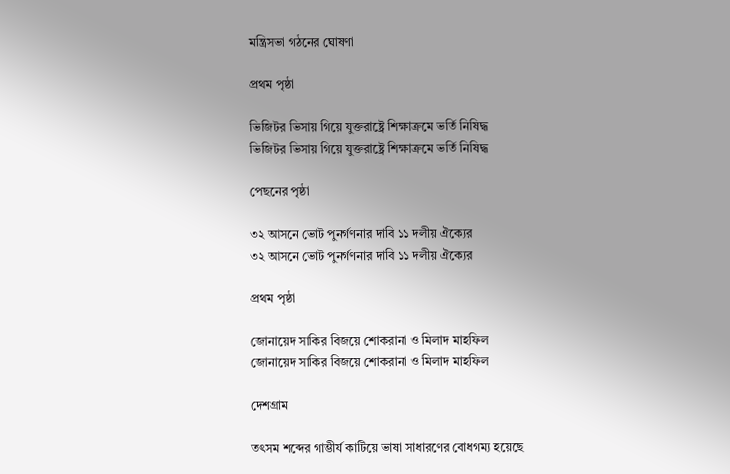মন্ত্রিসভা গঠনের ঘোষণা

প্রথম পৃষ্ঠা

ভিজিটর ভিসায় গিয়ে যুক্তরাষ্ট্রে শিক্ষাক্রমে ভর্তি নিষিদ্ধ
ভিজিটর ভিসায় গিয়ে যুক্তরাষ্ট্রে শিক্ষাক্রমে ভর্তি নিষিদ্ধ

পেছনের পৃষ্ঠা

৩২ আসনে ভোট পুনর্গণনার দাবি ১১ দলীয় ঐক্যের
৩২ আসনে ভোট পুনর্গণনার দাবি ১১ দলীয় ঐক্যের

প্রথম পৃষ্ঠা

জোনায়েদ সাকির বিজয়ে শোকরানা ও মিলাদ মাহফিল
জোনায়েদ সাকির বিজয়ে শোকরানা ও মিলাদ মাহফিল

দেশগ্রাম

তৎসম শব্দের গাম্ভীর্য কাটিয়ে ভাষা সাধারণের বোধগম্য হয়েছে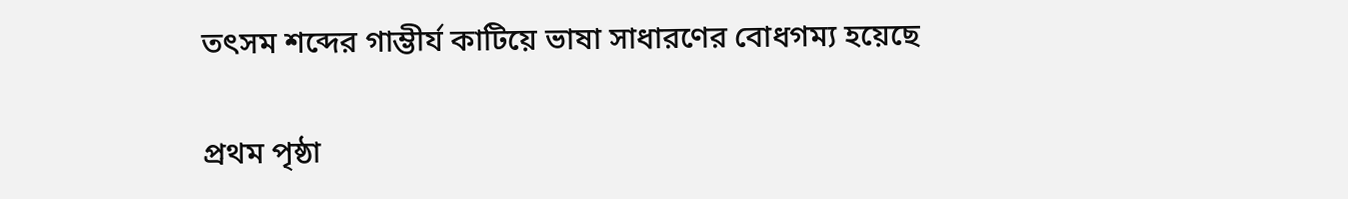তৎসম শব্দের গাম্ভীর্য কাটিয়ে ভাষা সাধারণের বোধগম্য হয়েছে

প্রথম পৃষ্ঠা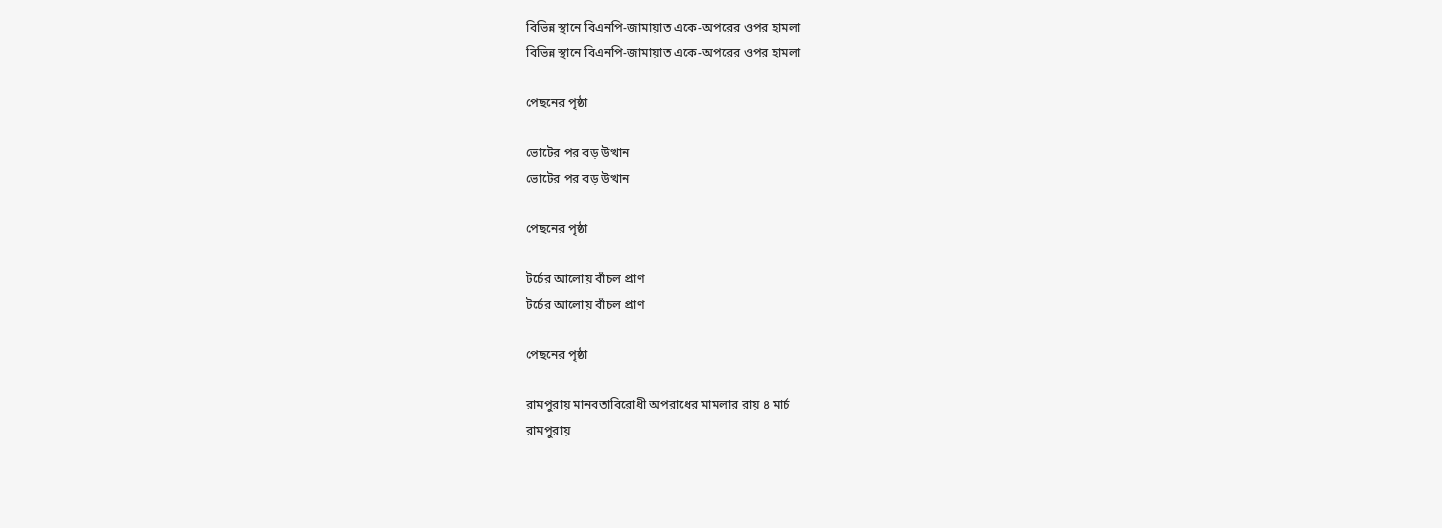বিভিন্ন স্থানে বিএনপি-জামায়াত একে-অপরের ওপর হামলা
বিভিন্ন স্থানে বিএনপি-জামায়াত একে-অপরের ওপর হামলা

পেছনের পৃষ্ঠা

ভোটের পর বড় উত্থান
ভোটের পর বড় উত্থান

পেছনের পৃষ্ঠা

টর্চের আলোয় বাঁচল প্রাণ
টর্চের আলোয় বাঁচল প্রাণ

পেছনের পৃষ্ঠা

রামপুরায় মানবতাবিরোধী অপরাধের মামলার রায় ৪ মার্চ
রামপুরায়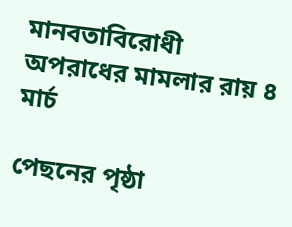মানবতাবিরোধী অপরাধের মামলার রায় ৪ মার্চ

পেছনের পৃষ্ঠা